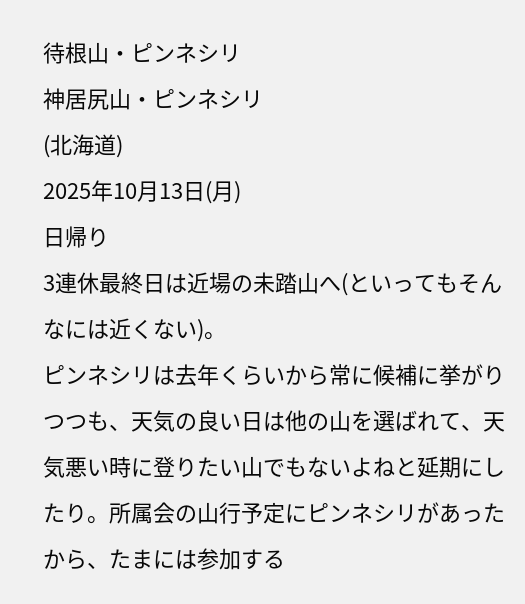待根山・ピンネシリ
神居尻山・ピンネシリ
(北海道)
2025年10月13日(月)
日帰り
3連休最終日は近場の未踏山へ(といってもそんなには近くない)。
ピンネシリは去年くらいから常に候補に挙がりつつも、天気の良い日は他の山を選ばれて、天気悪い時に登りたい山でもないよねと延期にしたり。所属会の山行予定にピンネシリがあったから、たまには参加する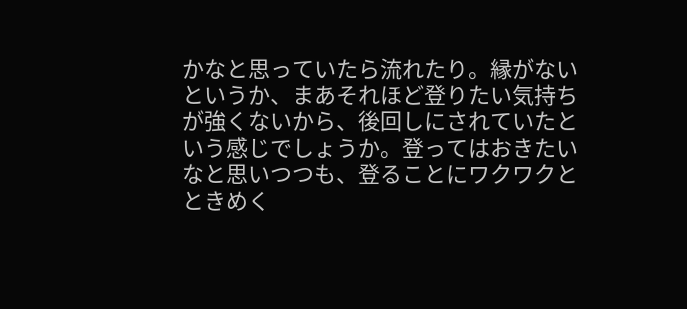かなと思っていたら流れたり。縁がないというか、まあそれほど登りたい気持ちが強くないから、後回しにされていたという感じでしょうか。登ってはおきたいなと思いつつも、登ることにワクワクとときめく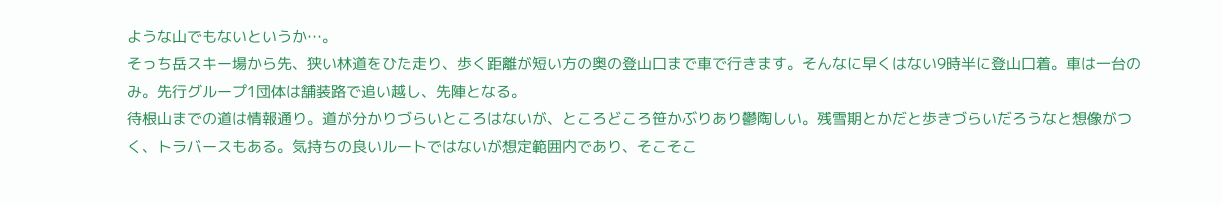ような山でもないというか…。
そっち岳スキー場から先、狭い林道をひた走り、歩く距離が短い方の奥の登山口まで車で行きます。そんなに早くはない9時半に登山口着。車は一台のみ。先行グループ1団体は舗装路で追い越し、先陣となる。
待根山までの道は情報通り。道が分かりづらいところはないが、ところどころ笹かぶりあり鬱陶しい。残雪期とかだと歩きづらいだろうなと想像がつく、トラバースもある。気持ちの良いルートではないが想定範囲内であり、そこそこ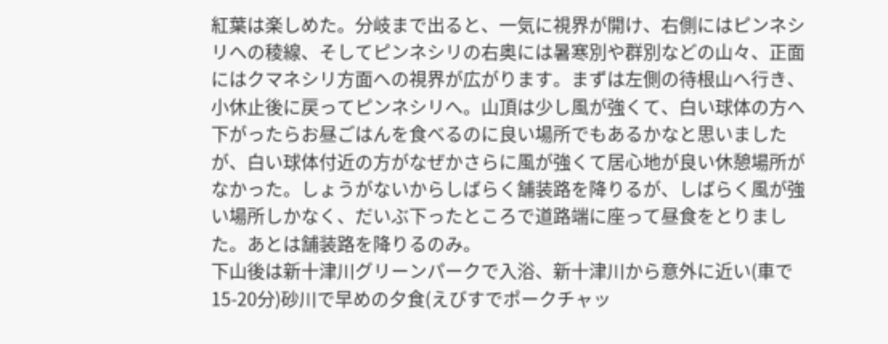紅葉は楽しめた。分岐まで出ると、一気に視界が開け、右側にはピンネシリへの稜線、そしてピンネシリの右奥には暑寒別や群別などの山々、正面にはクマネシリ方面への視界が広がります。まずは左側の待根山へ行き、小休止後に戻ってピンネシリへ。山頂は少し風が強くて、白い球体の方へ下がったらお昼ごはんを食べるのに良い場所でもあるかなと思いましたが、白い球体付近の方がなぜかさらに風が強くて居心地が良い休憩場所がなかった。しょうがないからしばらく舗装路を降りるが、しばらく風が強い場所しかなく、だいぶ下ったところで道路端に座って昼食をとりました。あとは舗装路を降りるのみ。
下山後は新十津川グリーンパークで入浴、新十津川から意外に近い(車で15-20分)砂川で早めの夕食(えびすでポークチャッ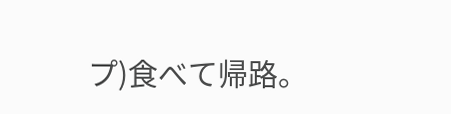プ)食べて帰路。